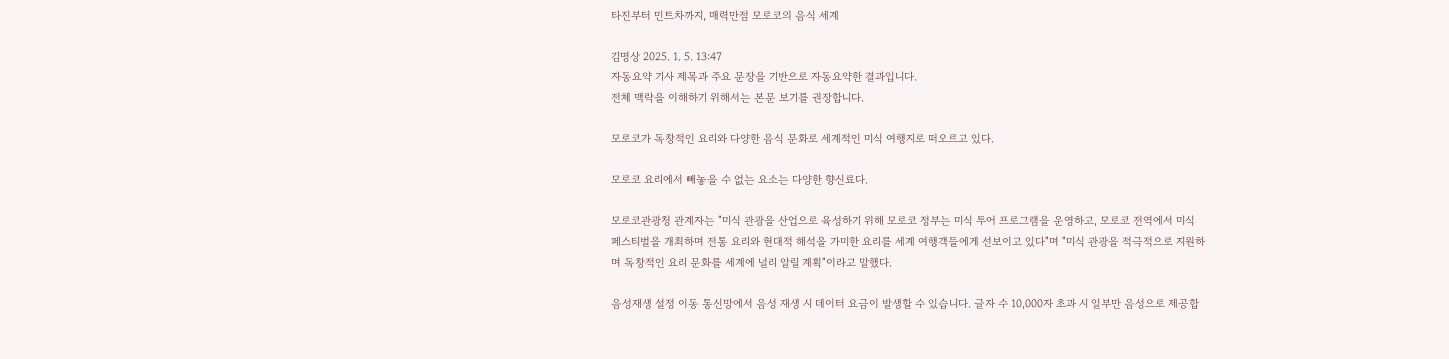타진부터 민트차까지, 매력만점 모로코의 음식 세계

김명상 2025. 1. 5. 13:47
자동요약 기사 제목과 주요 문장을 기반으로 자동요약한 결과입니다.
전체 맥락을 이해하기 위해서는 본문 보기를 권장합니다.

모로코가 독창적인 요리와 다양한 음식 문화로 세계적인 미식 여행지로 떠오르고 있다.

모로코 요리에서 빼놓을 수 없는 요소는 다양한 향신료다.

모로코관광청 관계자는 "미식 관광을 산업으로 육성하기 위해 모로코 정부는 미식 투어 프로그램을 운영하고, 모로코 전역에서 미식 페스티벌을 개최하며 전통 요리와 현대적 해석을 가미한 요리를 세계 여행객들에게 선보이고 있다"며 "미식 관광을 적극적으로 지원하며 독창적인 요리 문화를 세계에 널리 알릴 계획"이라고 말했다.

음성재생 설정 이동 통신망에서 음성 재생 시 데이터 요금이 발생할 수 있습니다. 글자 수 10,000자 초과 시 일부만 음성으로 제공합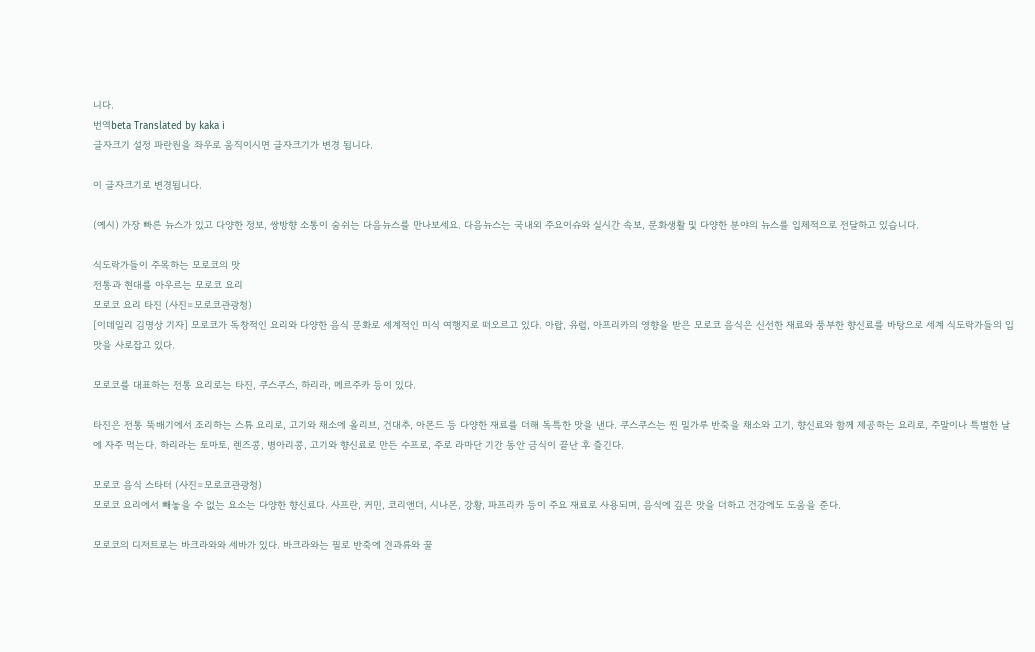니다.
번역beta Translated by kaka i
글자크기 설정 파란원을 좌우로 움직이시면 글자크기가 변경 됩니다.

이 글자크기로 변경됩니다.

(예시) 가장 빠른 뉴스가 있고 다양한 정보, 쌍방향 소통이 숨쉬는 다음뉴스를 만나보세요. 다음뉴스는 국내외 주요이슈와 실시간 속보, 문화생활 및 다양한 분야의 뉴스를 입체적으로 전달하고 있습니다.

식도락가들이 주목하는 모로코의 맛
전통과 현대를 아우르는 모로코 요리
모로코 요리 타진 (사진=모로코관광청)
[이데일리 김명상 기자] 모로코가 독창적인 요리와 다양한 음식 문화로 세계적인 미식 여행지로 떠오르고 있다. 아랍, 유럽, 아프리카의 영향을 받은 모로코 음식은 신선한 재료와 풍부한 향신료를 바탕으로 세계 식도락가들의 입맛을 사로잡고 있다.

모로코를 대표하는 전통 요리로는 타진, 쿠스쿠스, 하리라, 메르주카 등이 있다.

타진은 전통 뚝배기에서 조리하는 스튜 요리로, 고기와 채소에 올리브, 건대추, 아몬드 등 다양한 재료를 더해 독특한 맛을 낸다. 쿠스쿠스는 찐 밀가루 반죽을 채소와 고기, 향신료와 함께 제공하는 요리로, 주말이나 특별한 날에 자주 먹는다. 하리라는 토마토, 렌즈콩, 병아리콩, 고기와 향신료로 만든 수프로, 주로 라마단 기간 동안 금식이 끝난 후 즐긴다.

모로코 음식 스타터 (사진=모로코관광청)
모로코 요리에서 빼놓을 수 없는 요소는 다양한 향신료다. 사프란, 커민, 코리앤더, 시나몬, 강황, 파프리카 등이 주요 재료로 사용되며, 음식에 깊은 맛을 더하고 건강에도 도움을 준다.

모로코의 디저트로는 바크라와와 세바가 있다. 바크라와는 필로 반죽에 견과류와 꿀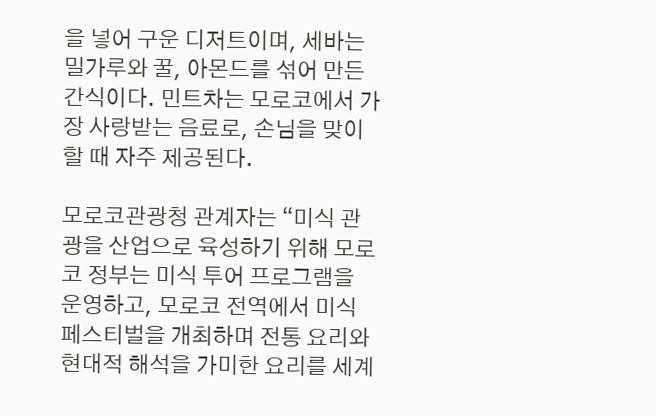을 넣어 구운 디저트이며, 세바는 밀가루와 꿀, 아몬드를 섞어 만든 간식이다. 민트차는 모로코에서 가장 사랑받는 음료로, 손님을 맞이할 때 자주 제공된다.

모로코관광청 관계자는 “미식 관광을 산업으로 육성하기 위해 모로코 정부는 미식 투어 프로그램을 운영하고, 모로코 전역에서 미식 페스티벌을 개최하며 전통 요리와 현대적 해석을 가미한 요리를 세계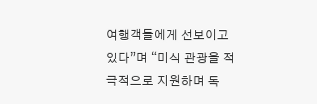여행객들에게 선보이고 있다”며 “미식 관광을 적극적으로 지원하며 독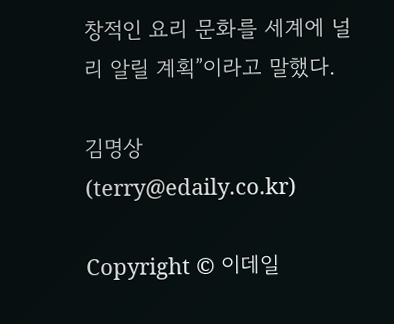창적인 요리 문화를 세계에 널리 알릴 계획”이라고 말했다.

김명상 (terry@edaily.co.kr)

Copyright © 이데일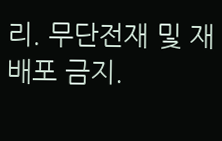리. 무단전재 및 재배포 금지.